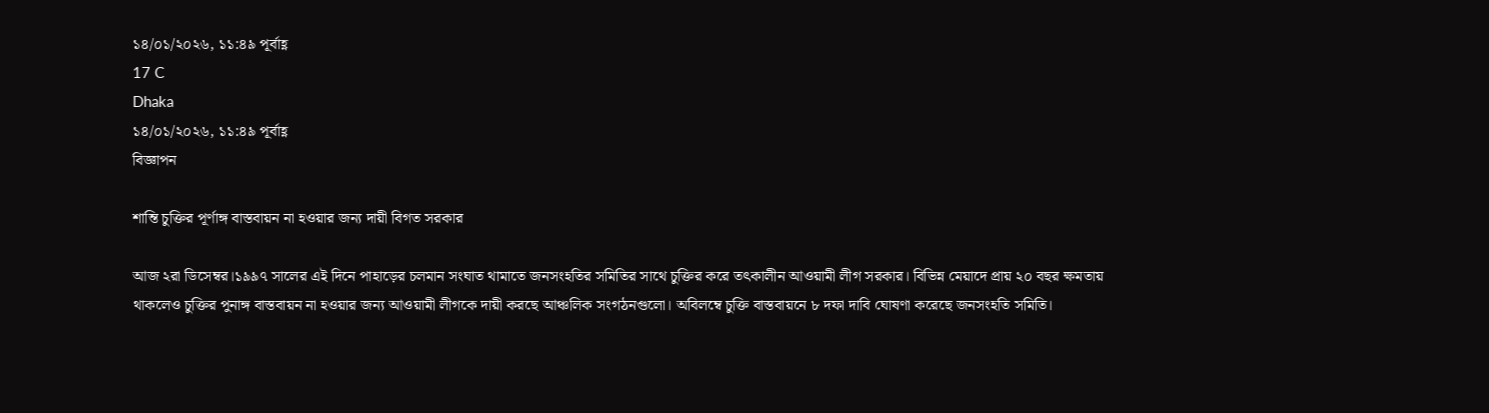১৪/০১/২০২৬, ১১:৪৯ পূর্বাহ্ণ
17 C
Dhaka
১৪/০১/২০২৬, ১১:৪৯ পূর্বাহ্ণ
বিজ্ঞাপন

শান্তি চুক্তির পূর্ণাঙ্গ বাস্তবায়ন না হওয়ার জন্য দায়ী বিগত সরকার

আজ ২রা ডিসেম্বর।১৯৯৭ সালের এই দিনে পাহাড়ের চলমান সংঘাত থামাতে জনসংহতির সমিতির সাথে চুক্তির করে তৎকালীন আওয়ামী লীগ সরকার। বিভিন্ন মেয়াদে প্রায় ২০ বছর ক্ষমতায় থাকলেও চুক্তির পুনাঙ্গ বাস্তবায়ন না হওয়ার জন্য আওয়ামী লীগকে দায়ী করছে আঞ্চলিক সংগঠনগুলো। অবিলম্বে চুক্তি বাস্তবায়নে ৮ দফা দাবি ঘোষণা করেছে জনসংহতি সমিতি।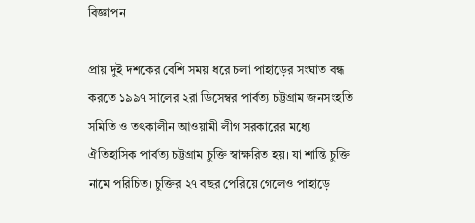বিজ্ঞাপন

প্রায় দুই দশকের বেশি সময় ধরে চলা পাহাড়ের সংঘাত বন্ধ করতে ১৯৯৭ সালের ২রা ডিসেম্বর পার্বত্য চট্টগ্রাম জনসংহতি সমিতি ও তৎকালীন আওয়ামী লীগ সরকারের মধ্যে ঐতিহাসিক পার্বত্য চট্টগ্রাম চুক্তি স্বাক্ষরিত হয়। যা শান্তি চুক্তি নামে পরিচিত। চুক্তির ২৭ বছর পেরিয়ে গেলেও পাহাড়ে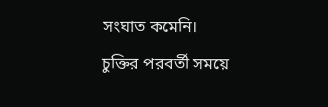সংঘাত কমেনি। চুক্তির পরবর্তী সময়ে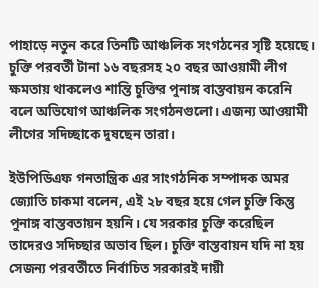পাহাড়ে নতুন করে তিনটি আঞ্চলিক সংগঠনের সৃষ্টি হয়েছে। চুক্তি পরবর্তী টানা ১৬ বছরসহ ২০ বছর আওয়ামী লীগ ক্ষমতায় থাকলেও শান্তি চুক্তির পুনাঙ্গ বাস্তবায়ন করেনি বলে অভিযোগ আঞ্চলিক সংগঠনগুলো। এজন্য আওয়ামী লীগের সদিচ্ছাকে দুষছেন তারা।

ইউপিডিএফ গনতান্ত্রিক এর সাংগঠনিক সম্পাদক অমর জ্যোতি চাকমা বলেন, এই ২৮ বছর হয়ে গেল চুক্তি কিন্তু পুনাঙ্গ বাস্তবতায়ন হয়নি। যে সরকার চুক্তি করেছিল তাদেরও সদিচ্ছার অভাব ছিল। চুক্তি বাস্তবায়ন যদি না হয় সেজন্য পরবর্তীতে নির্বাচিত সরকারই দায়ী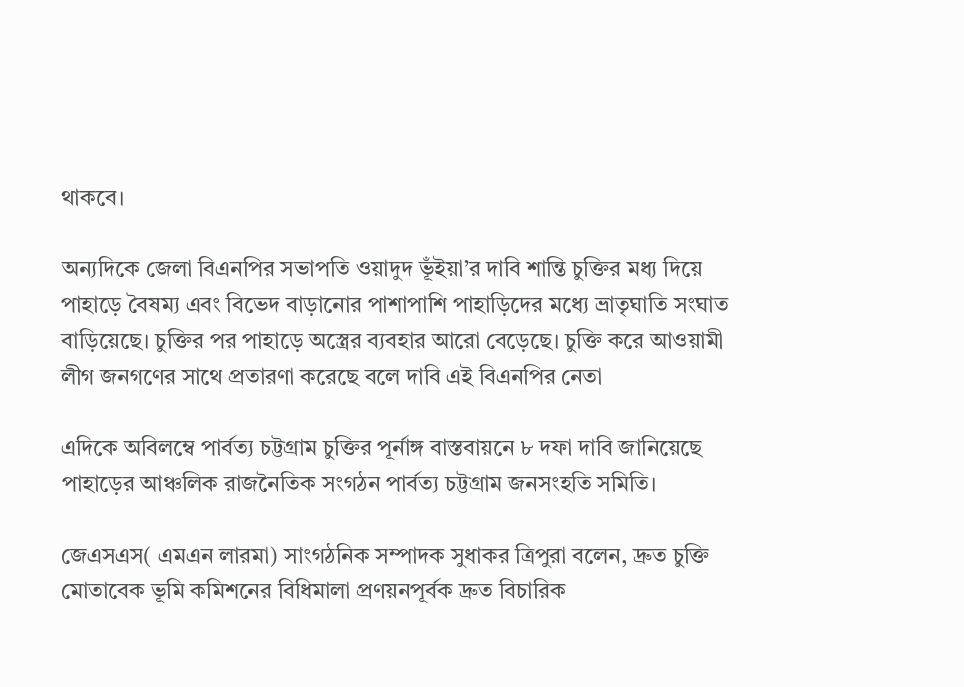থাকবে।

অন্যদিকে জেলা বিএনপির সভাপতি ওয়াদুদ ভূঁইয়া’র দাবি শান্তি চুক্তির মধ্য দিয়ে পাহাড়ে বৈষম্য এবং বিভেদ বাড়ানোর পাশাপাশি পাহাড়িদের মধ্যে ভ্রাতৃঘাতি সংঘাত বাড়িয়েছে। চুক্তির পর পাহাড়ে অস্ত্রের ব্যবহার আরো বেড়েছে। চুক্তি করে আওয়ামী লীগ জনগণের সাথে প্রতারণা করেছে বলে দাবি এই বিএনপির নেতা

এদিকে অবিলম্বে পার্বত্য চট্টগ্রাম চুক্তির পূর্নাঙ্গ বাস্তবায়নে ৮ দফা দাবি জানিয়েছে পাহাড়ের আঞ্চলিক রাজনৈতিক সংগঠন পার্বত্য চট্টগ্রাম জনসংহতি সমিতি।

জেএসএস( এমএন লারমা) সাংগঠনিক সম্পাদক সুধাকর ত্রিপুরা বলেন, দ্রুত চুক্তি মোতাবেক ভূমি কমিশনের বিধিমালা প্রণয়নপূর্বক দ্রুত বিচারিক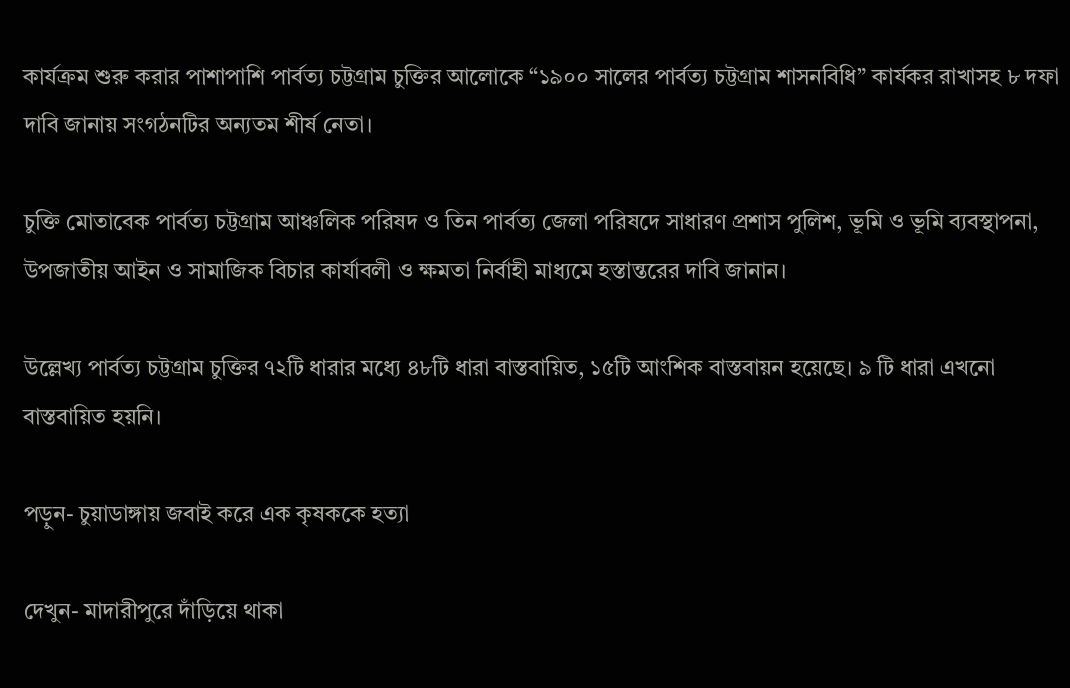কার্যক্রম শুরু করার পাশাপাশি পার্বত্য চট্টগ্রাম চুক্তির আলোকে “১৯০০ সালের পার্বত্য চট্টগ্রাম শাসনবিধি” কার্যকর রাখাসহ ৮ দফা দাবি জানায় সংগঠনটির অন্যতম শীর্ষ নেতা।

চুক্তি মোতাবেক পার্বত্য চট্টগ্রাম আঞ্চলিক পরিষদ ও তিন পার্বত্য জেলা পরিষদে সাধারণ প্রশাস পুলিশ, ভূমি ও ভূমি ব্যবস্থাপনা, উপজাতীয় আইন ও সামাজিক বিচার কার্যাবলী ও ক্ষমতা নির্বাহী মাধ্যমে হস্তান্তরের দাবি জানান।

উল্লেখ্য পার্বত্য চট্টগ্রাম চুক্তির ৭২টি ধারার মধ্যে ৪৮টি ধারা বাস্তবায়িত, ১৫টি আংশিক বাস্তবায়ন হয়েছে। ৯ টি ধারা এখনো বাস্তবায়িত হয়নি।

পড়ুন- চুয়াডাঙ্গায় জবাই করে এক কৃষককে হত্যা

দেখুন- মাদারীপুরে দাঁড়িয়ে থাকা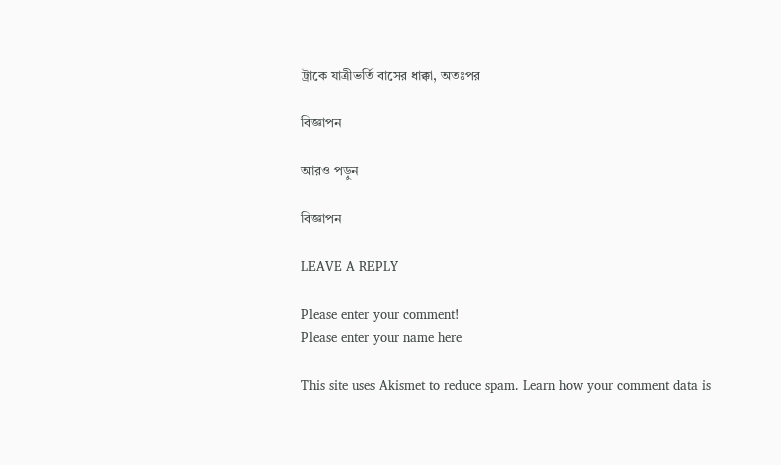ট্রাকে যাত্রীভর্তি বাসের ধাক্কা, অতঃপর

বিজ্ঞাপন

আরও পড়ুন

বিজ্ঞাপন

LEAVE A REPLY

Please enter your comment!
Please enter your name here

This site uses Akismet to reduce spam. Learn how your comment data is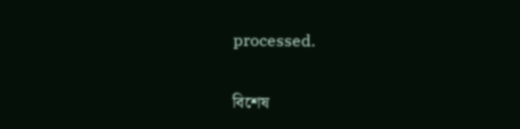processed.

বিশেষ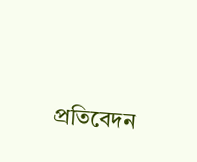প্রতিবেদন